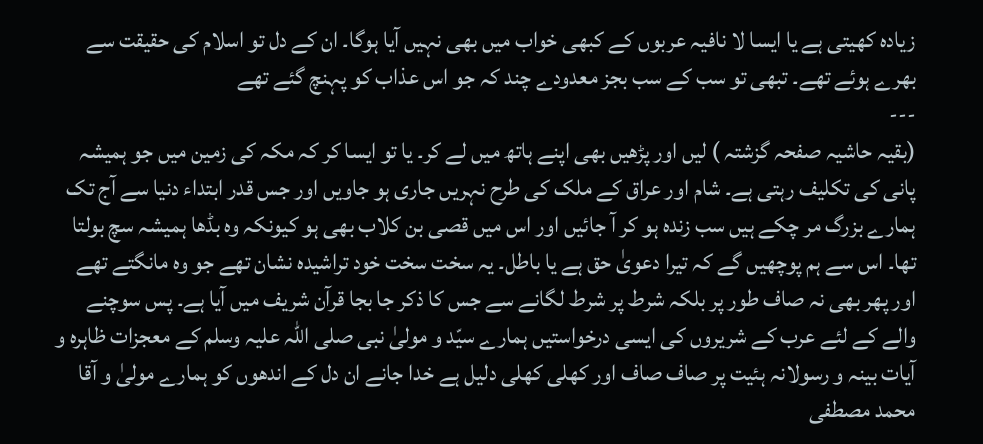زیادہ کھیتی ہے یا ایسا لا نافیہ عربوں کے کبھی خواب میں بھی نہیں آیا ہوگا۔ ان کے دل تو اسلام کی حقیقت سے بھرے ہوئے تھے۔ تبھی تو سب کے سب بجز معدودے چند کہ جو اس عذاب کو پہنچ گئے تھے
---
(بقیہ حاشیہ صفحہ گزشتہ ) لیں اور پڑھیں بھی اپنے ہاتھ میں لے کر۔ یا تو ایسا کر کہ مکہ کی زمین میں جو ہمیشہ پانی کی تکلیف رہتی ہے۔ شام اور عراق کے ملک کی طرح نہریں جاری ہو جاویں اور جس قدر ابتداء دنیا سے آج تک ہمارے بزرگ مر چکے ہیں سب زندہ ہو کر آ جائیں اور اس میں قصی بن کلاب بھی ہو کیونکہ وہ بڈھا ہمیشہ سچ بولتا تھا۔ اس سے ہم پوچھیں گے کہ تیرا دعویٰ حق ہے یا باطل۔ یہ سخت سخت خود تراشیدہ نشان تھے جو وہ مانگتے تھے اور پھر بھی نہ صاف طور پر بلکہ شرط پر شرط لگانے سے جس کا ذکر جا بجا قرآن شریف میں آیا ہے۔ پس سوچنے والے کے لئے عرب کے شریروں کی ایسی درخواستیں ہمارے سیّد و مولیٰ نبی صلی اللہ علیہ وسلم کے معجزات ظاہرہ و آیات بینہ و رسولانہ ہئیت پر صاف صاف اور کھلی کھلی دلیل ہے خدا جانے ان دل کے اندھوں کو ہمارے مولیٰ و آقا محمد مصطفی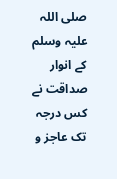صلی اللہ علیہ وسلم کے انوار صداقت نے کس درجہ تک عاجز و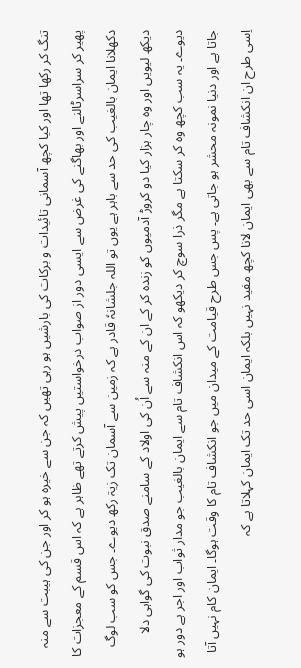تنگ کر رکھا تھا اور کیا کچھ آسمانی تائیدات و برکات کی بارشیں ہو رہی تھیں کہ جن سے خیرہ ہو کر اور جن کی ہیبت سے منہ پھیر کر سراسرٹالنے اور بھاگنے کی غرض سے ایسی دور از صواب درخواستیں پیش کرتے تھے ظاہر ہے کہ اس قسم کے معجزات کا دکھلانا ایمان بالغیب کی حد سے باہر ہے یوں تو اللہ جلشانہٗ قادر ہے کہ زمین سے آسمان تک زیۃ رکھ دیوے۔ جس کو سب لوگ دیکھ لیویں اور وہ چار ہزار کیا دو کروڑ آدمیوں کو زندہ کر کے ان کے منہ سے اُن کی اولاد کے سامنے صدق نبوت کی گواہی دلا دیوے۔ یہ سب کچھ وہ کر سکتا ہے مگر ذرا سوچ کر دیکھو کہ اس انکشاف تام سے ایمان بالغیب جو مدار ثواب اور اجر ہے دور ہو جاتا ہے اور دنیا نمونہ محشر ہو جاتی ہے۔ پس جس طرح قیامت کے میدان میں جو انکشاف تام کا وقت ہوگا۔ ایمان کام نہیں آتا اِسی طرح ان انکشاف تام سے بھی ایمان لانا کچھ مفید نہیں بلکہ ایمان اسی حد تک ایمان کہلاتا ہے کہ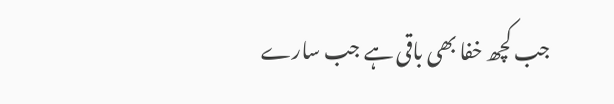جب کچھ خفا بھی باقی ہے جب سارے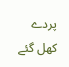پردے کھل گئے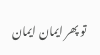تو پھر ایمان ایمان